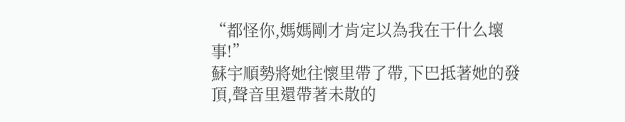“都怪你,媽媽剛才肯定以為我在干什么壞事!”
蘇宇順勢將她往懷里帶了帶,下巴抵著她的發頂,聲音里還帶著未散的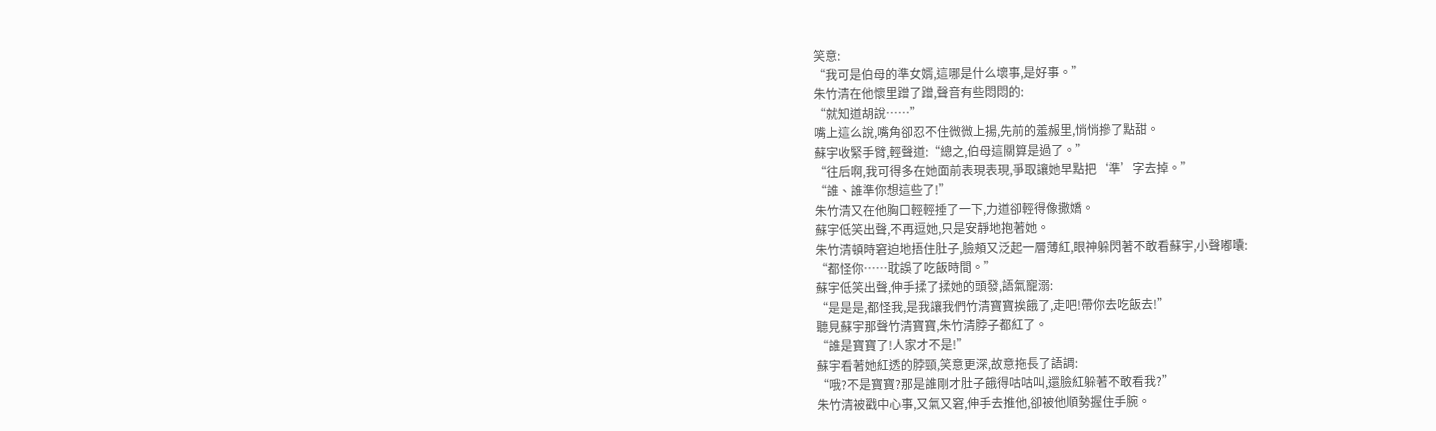笑意:
“我可是伯母的準女婿,這哪是什么壞事,是好事。”
朱竹清在他懷里蹭了蹭,聲音有些悶悶的:
“就知道胡說……”
嘴上這么說,嘴角卻忍不住微微上揚,先前的羞赧里,悄悄摻了點甜。
蘇宇收緊手臂,輕聲道:“總之,伯母這關算是過了。”
“往后啊,我可得多在她面前表現表現,爭取讓她早點把‘準’字去掉。”
“誰、誰準你想這些了!”
朱竹清又在他胸口輕輕捶了一下,力道卻輕得像撒嬌。
蘇宇低笑出聲,不再逗她,只是安靜地抱著她。
朱竹清頓時窘迫地捂住肚子,臉頰又泛起一層薄紅,眼神躲閃著不敢看蘇宇,小聲嘟囔:
“都怪你……耽誤了吃飯時間。”
蘇宇低笑出聲,伸手揉了揉她的頭發,語氣寵溺:
“是是是,都怪我,是我讓我們竹清寶寶挨餓了,走吧!帶你去吃飯去!”
聽見蘇宇那聲竹清寶寶,朱竹清脖子都紅了。
“誰是寶寶了!人家才不是!”
蘇宇看著她紅透的脖頸,笑意更深,故意拖長了語調:
“哦?不是寶寶?那是誰剛才肚子餓得咕咕叫,還臉紅躲著不敢看我?”
朱竹清被戳中心事,又氣又窘,伸手去推他,卻被他順勢握住手腕。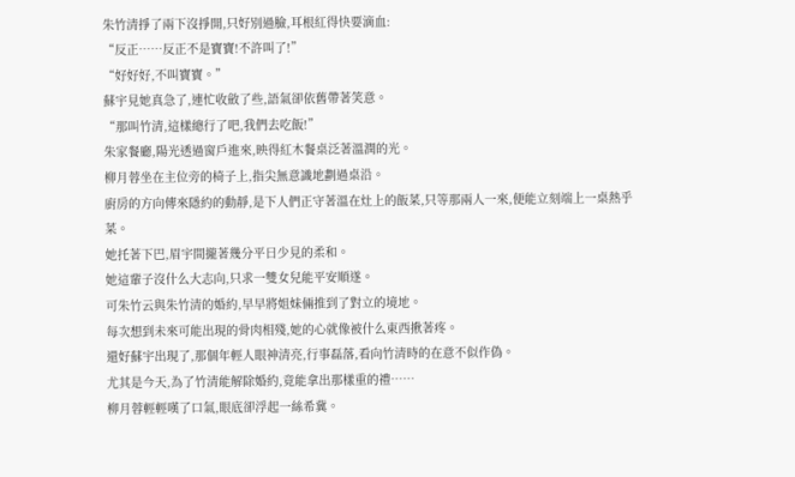朱竹清掙了兩下沒掙開,只好別過臉,耳根紅得快要滴血:
“反正……反正不是寶寶!不許叫了!”
“好好好,不叫寶寶。”
蘇宇見她真急了,連忙收斂了些,語氣卻依舊帶著笑意。
“那叫竹清,這樣總行了吧,我們去吃飯!”
朱家餐廳,陽光透過窗戶進來,映得紅木餐桌泛著溫潤的光。
柳月蓉坐在主位旁的椅子上,指尖無意識地劃過桌沿。
廚房的方向傳來隱約的動靜,是下人們正守著溫在灶上的飯菜,只等那兩人一來,便能立刻端上一桌熱乎菜。
她托著下巴,眉宇間攏著幾分平日少見的柔和。
她這輩子沒什么大志向,只求一雙女兒能平安順遂。
可朱竹云與朱竹清的婚約,早早將姐妹倆推到了對立的境地。
每次想到未來可能出現的骨肉相殘,她的心就像被什么東西揪著疼。
還好蘇宇出現了,那個年輕人眼神清亮,行事磊落,看向竹清時的在意不似作偽。
尤其是今天,為了竹清能解除婚約,竟能拿出那樣重的禮……
柳月蓉輕輕嘆了口氣,眼底卻浮起一絲希冀。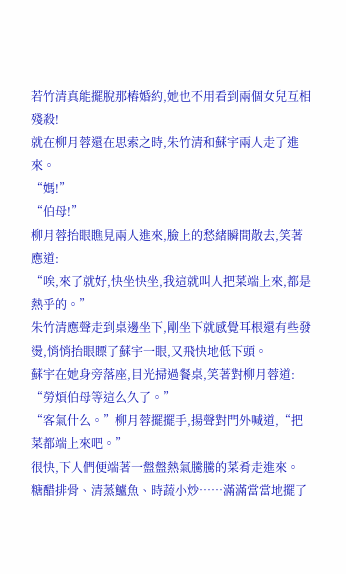若竹清真能擺脫那樁婚約,她也不用看到兩個女兒互相殘殺!
就在柳月蓉還在思索之時,朱竹清和蘇宇兩人走了進來。
“媽!”
“伯母!”
柳月蓉抬眼瞧見兩人進來,臉上的愁緒瞬間散去,笑著應道:
“唉,來了就好,快坐快坐,我這就叫人把菜端上來,都是熱乎的。”
朱竹清應聲走到桌邊坐下,剛坐下就感覺耳根還有些發燙,悄悄抬眼瞟了蘇宇一眼,又飛快地低下頭。
蘇宇在她身旁落座,目光掃過餐桌,笑著對柳月蓉道:
“勞煩伯母等這么久了。”
“客氣什么。”柳月蓉擺擺手,揚聲對門外喊道,“把菜都端上來吧。”
很快,下人們便端著一盤盤熱氣騰騰的菜肴走進來。
糖醋排骨、清蒸鱸魚、時蔬小炒……滿滿當當地擺了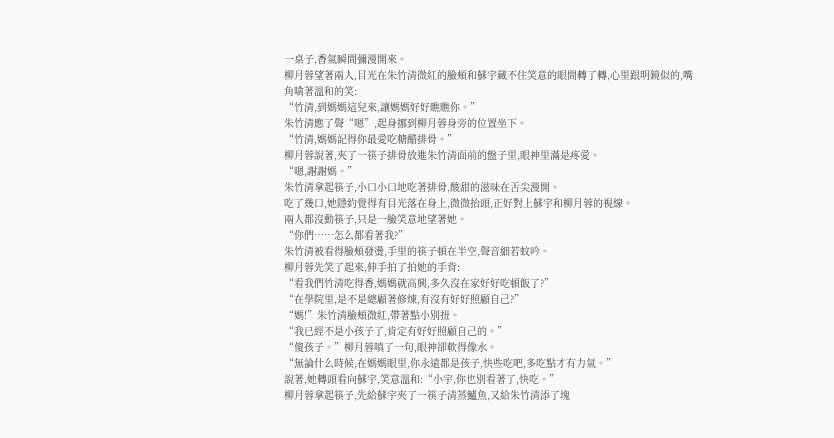一桌子,香氣瞬間彌漫開來。
柳月蓉望著兩人,目光在朱竹清微紅的臉頰和蘇宇藏不住笑意的眼間轉了轉,心里跟明鏡似的,嘴角噙著溫和的笑:
“竹清,到媽媽這兒來,讓媽媽好好瞧瞧你。”
朱竹清應了聲“嗯”,起身挪到柳月蓉身旁的位置坐下。
“竹清,媽媽記得你最愛吃糖醋排骨。”
柳月蓉說著,夾了一筷子排骨放進朱竹清面前的盤子里,眼神里滿是疼愛。
“嗯,謝謝媽。”
朱竹清拿起筷子,小口小口地吃著排骨,酸甜的滋味在舌尖漫開。
吃了幾口,她隱約覺得有目光落在身上,微微抬頭,正好對上蘇宇和柳月蓉的視線。
兩人都沒動筷子,只是一臉笑意地望著她。
“你們……怎么都看著我?”
朱竹清被看得臉頰發燙,手里的筷子頓在半空,聲音細若蚊吟。
柳月蓉先笑了起來,伸手拍了拍她的手背:
“看我們竹清吃得香,媽媽就高興,多久沒在家好好吃頓飯了?”
“在學院里,是不是總顧著修煉,有沒有好好照顧自己?”
“媽!”朱竹清臉頰微紅,帶著點小別扭。
“我已經不是小孩子了,肯定有好好照顧自己的。”
“傻孩子。”柳月蓉嗔了一句,眼神卻軟得像水。
“無論什么時候,在媽媽眼里,你永遠都是孩子,快些吃吧,多吃點才有力氣。”
說著,她轉頭看向蘇宇,笑意溫和:“小宇,你也別看著了,快吃。”
柳月蓉拿起筷子,先給蘇宇夾了一筷子清蒸鱸魚,又給朱竹清添了塊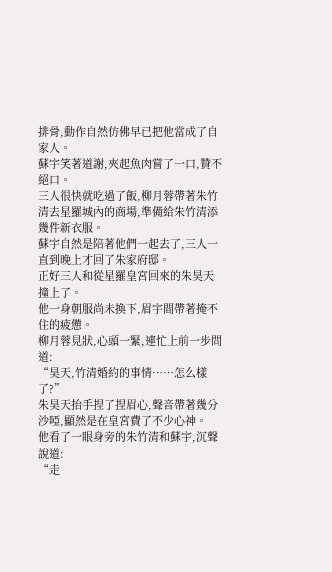排骨,動作自然仿佛早已把他當成了自家人。
蘇宇笑著道謝,夾起魚肉嘗了一口,贊不絕口。
三人很快就吃過了飯,柳月蓉帶著朱竹清去星羅城內的商場,準備給朱竹清添幾件新衣服。
蘇宇自然是陪著他們一起去了,三人一直到晚上才回了朱家府邸。
正好三人和從星羅皇宮回來的朱昊天撞上了。
他一身朝服尚未換下,眉宇間帶著掩不住的疲憊。
柳月蓉見狀,心頭一緊,連忙上前一步問道:
“昊天,竹清婚約的事情……怎么樣了?”
朱昊天抬手捏了捏眉心,聲音帶著幾分沙啞,顯然是在皇宮費了不少心神。
他看了一眼身旁的朱竹清和蘇宇,沉聲說道:
“走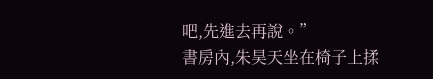吧,先進去再說。”
書房內,朱昊天坐在椅子上揉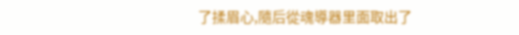了揉眉心,隨后從魂導器里面取出了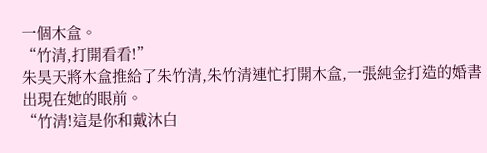一個木盒。
“竹清,打開看看!”
朱昊天將木盒推給了朱竹清,朱竹清連忙打開木盒,一張純金打造的婚書出現在她的眼前。
“竹清!這是你和戴沐白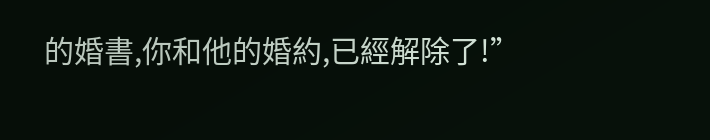的婚書,你和他的婚約,已經解除了!”